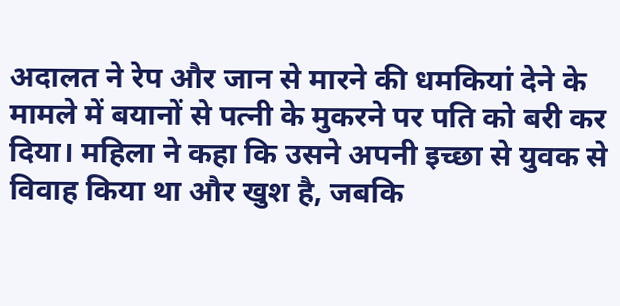अदालत ने रेप और जान से मारने की धमकियां देने के मामले में बयानों से पत्नी के मुकरने पर पति को बरी कर दिया। महिला ने कहा कि उसने अपनी इच्छा से युवक से विवाह किया था और खुश है, जबकि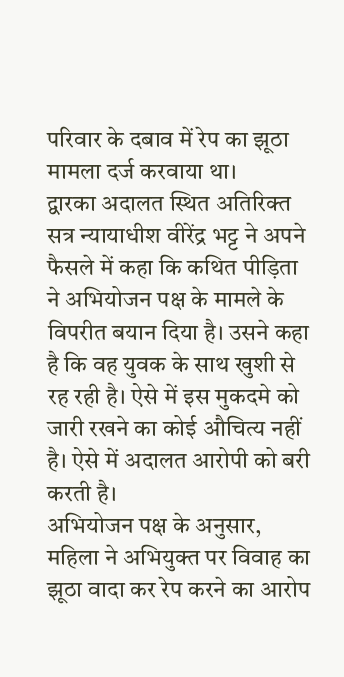परिवार के दबाव में रेप का झूठा मामला दर्ज करवाया था।
द्वारका अदालत स्थित अतिरिक्त सत्र न्यायाधीश वीरेंद्र भट्ट ने अपने फैसले में कहा कि कथित पीड़िता ने अभियोजन पक्ष के मामले के विपरीत बयान दिया है। उसने कहा है कि वह युवक के साथ खुशी से रह रही है। ऐसे में इस मुकदमे को जारी रखने का कोई औचित्य नहीं है। ऐसे में अदालत आरोपी को बरी करती है।
अभियोजन पक्ष के अनुसार, महिला ने अभियुक्त पर विवाह का झूठा वादा कर रेप करने का आरोप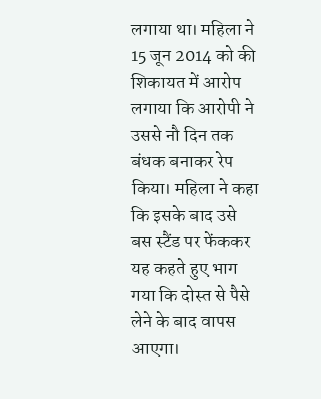लगाया था। महिला ने 15 जून 2014 को की शिकायत में आरोप लगाया कि आरोपी ने उससे नौ दिन तक बंधक बनाकर रेप किया। महिला ने कहा कि इसके बाद उसे बस स्टैंड पर फेंककर यह कहते हुए भाग गया कि दोस्त से पैसे लेने के बाद वापस आएगा।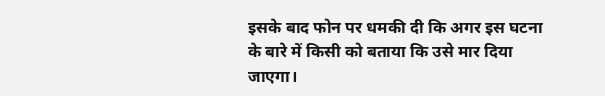इसके बाद फोन पर धमकी दी कि अगर इस घटना के बारे में किसी को बताया कि उसे मार दिया जाएगा।